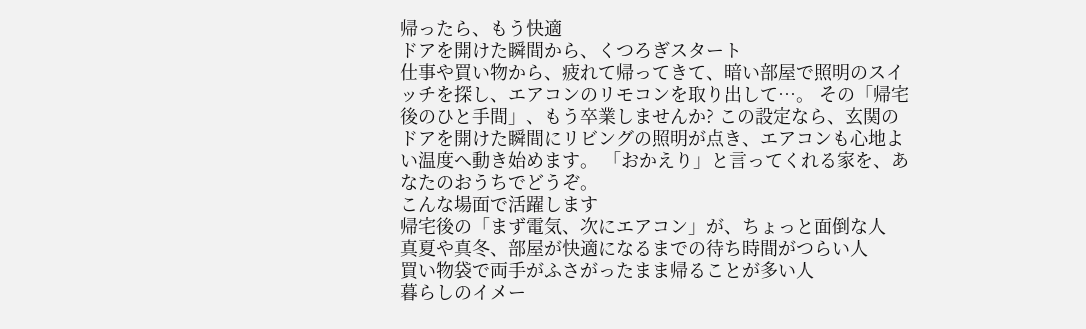帰ったら、もう快適
ドアを開けた瞬間から、くつろぎスタート
仕事や買い物から、疲れて帰ってきて、暗い部屋で照明のスイッチを探し、エアコンのリモコンを取り出して…。 その「帰宅後のひと手間」、もう卒業しませんか? この設定なら、玄関のドアを開けた瞬間にリビングの照明が点き、エアコンも心地よい温度へ動き始めます。 「おかえり」と言ってくれる家を、あなたのおうちでどうぞ。
こんな場面で活躍します
帰宅後の「まず電気、次にエアコン」が、ちょっと面倒な人
真夏や真冬、部屋が快適になるまでの待ち時間がつらい人
買い物袋で両手がふさがったまま帰ることが多い人
暮らしのイメー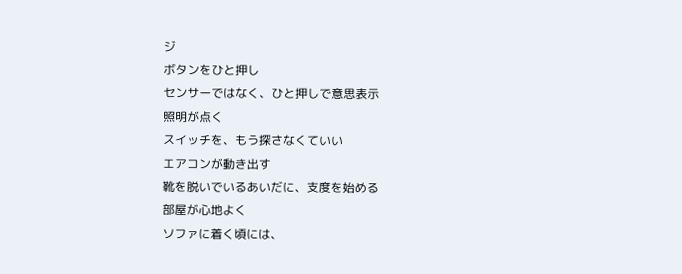ジ
ボタンをひと押し
センサーではなく、ひと押しで意思表示
照明が点く
スイッチを、もう探さなくていい
エアコンが動き出す
靴を脱いでいるあいだに、支度を始める
部屋が心地よく
ソファに着く頃には、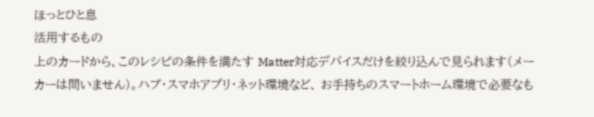ほっとひと息
活用するもの
上のカードから、このレシピの条件を満たす Matter対応デバイスだけを絞り込んで見られます(メーカーは問いません)。ハブ・スマホアプリ・ネット環境など、 お手持ちのスマートホーム環境で必要なも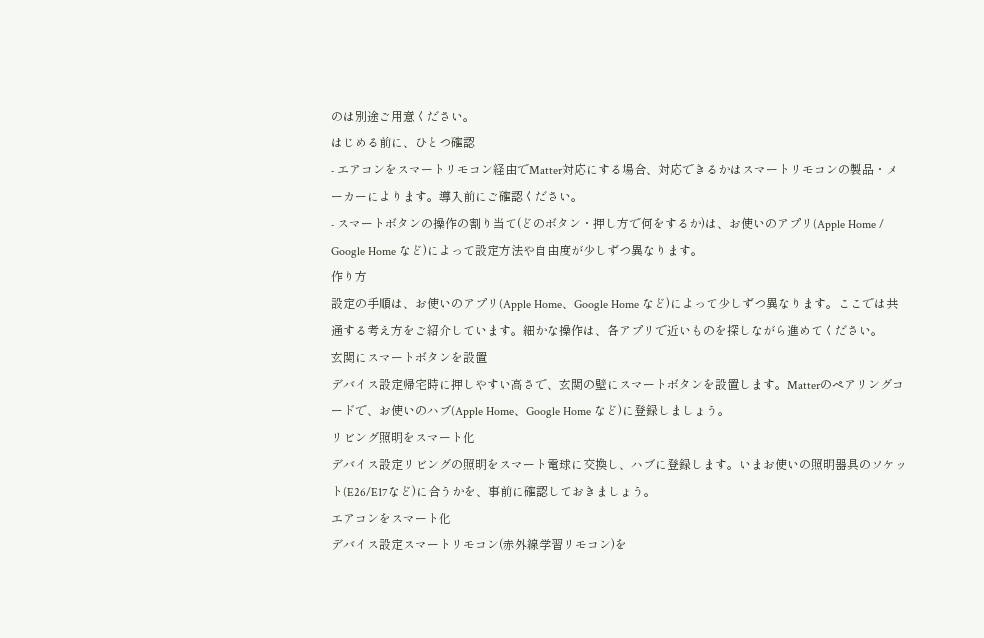のは別途ご用意ください。
はじめる前に、ひとつ確認
- エアコンをスマートリモコン経由でMatter対応にする場合、対応できるかはスマートリモコンの製品・メーカーによります。導入前にご確認ください。
- スマートボタンの操作の割り当て(どのボタン・押し方で何をするか)は、お使いのアプリ(Apple Home / Google Home など)によって設定方法や自由度が少しずつ異なります。
作り方
設定の手順は、お使いのアプリ(Apple Home、Google Home など)によって少しずつ異なります。ここでは共通する考え方をご紹介しています。細かな操作は、各アプリで近いものを探しながら進めてください。
玄関にスマートボタンを設置
デバイス設定帰宅時に押しやすい高さで、玄関の壁にスマートボタンを設置します。Matterのペアリングコードで、お使いのハブ(Apple Home、Google Home など)に登録しましょう。
リビング照明をスマート化
デバイス設定リビングの照明をスマート電球に交換し、ハブに登録します。いまお使いの照明器具のソケット(E26/E17など)に合うかを、事前に確認しておきましょう。
エアコンをスマート化
デバイス設定スマートリモコン(赤外線学習リモコン)を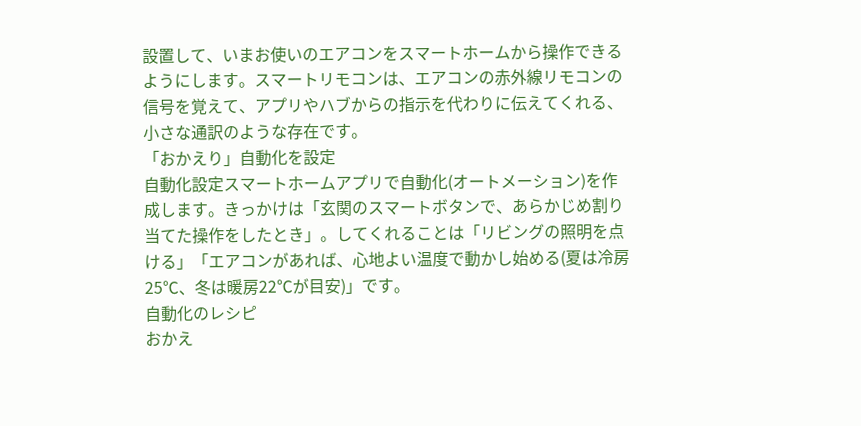設置して、いまお使いのエアコンをスマートホームから操作できるようにします。スマートリモコンは、エアコンの赤外線リモコンの信号を覚えて、アプリやハブからの指示を代わりに伝えてくれる、小さな通訳のような存在です。
「おかえり」自動化を設定
自動化設定スマートホームアプリで自動化(オートメーション)を作成します。きっかけは「玄関のスマートボタンで、あらかじめ割り当てた操作をしたとき」。してくれることは「リビングの照明を点ける」「エアコンがあれば、心地よい温度で動かし始める(夏は冷房25℃、冬は暖房22℃が目安)」です。
自動化のレシピ
おかえ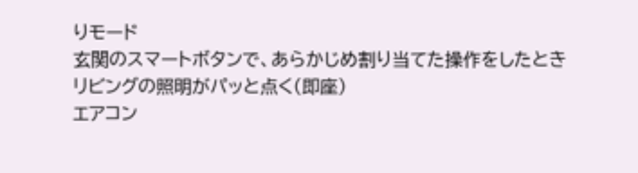りモード
玄関のスマートボタンで、あらかじめ割り当てた操作をしたとき
リビングの照明がパッと点く(即座)
エアコン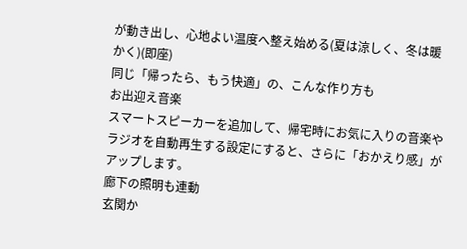が動き出し、心地よい温度へ整え始める(夏は涼しく、冬は暖かく)(即座)
同じ「帰ったら、もう快適」の、こんな作り方も
お出迎え音楽
スマートスピーカーを追加して、帰宅時にお気に入りの音楽やラジオを自動再生する設定にすると、さらに「おかえり感」がアップします。
廊下の照明も連動
玄関か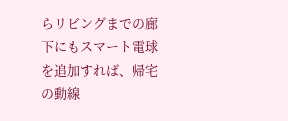らリビングまでの廊下にもスマート電球を追加すれば、帰宅の動線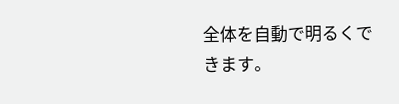全体を自動で明るくできます。